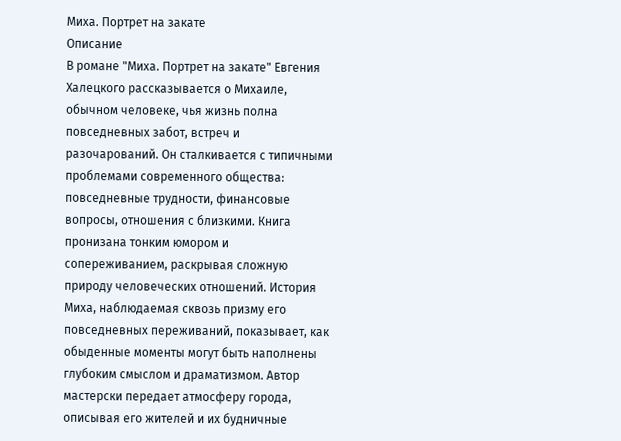Миха. Портрет на закате
Описание
В романе "Миха. Портрет на закате" Евгения Халецкого рассказывается о Михаиле, обычном человеке, чья жизнь полна повседневных забот, встреч и разочарований. Он сталкивается с типичными проблемами современного общества: повседневные трудности, финансовые вопросы, отношения с близкими. Книга пронизана тонким юмором и сопереживанием, раскрывая сложную природу человеческих отношений. История Миха, наблюдаемая сквозь призму его повседневных переживаний, показывает, как обыденные моменты могут быть наполнены глубоким смыслом и драматизмом. Автор мастерски передает атмосферу города, описывая его жителей и их будничные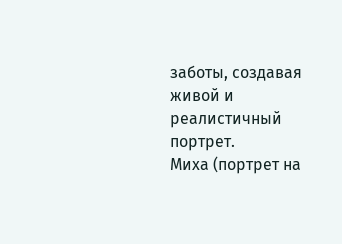заботы, создавая живой и реалистичный портрет.
Миха (портрет на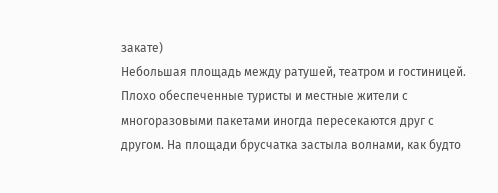закате)
Небольшая площадь между ратушей, театром и гостиницей. Плохо обеспеченные туристы и местные жители с многоразовыми пакетами иногда пересекаются друг с другом. На площади брусчатка застыла волнами, как будто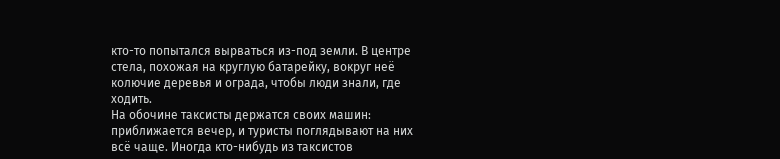кто-то попытался вырваться из-под земли. В центре стела, похожая на круглую батарейку, вокруг неё колючие деревья и ограда, чтобы люди знали, где ходить.
На обочине таксисты держатся своих машин: приближается вечер, и туристы поглядывают на них всё чаще. Иногда кто-нибудь из таксистов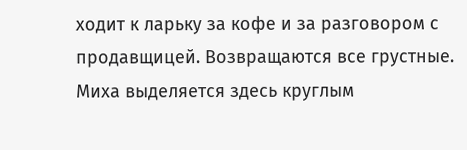ходит к ларьку за кофе и за разговором с продавщицей. Возвращаются все грустные.
Миха выделяется здесь круглым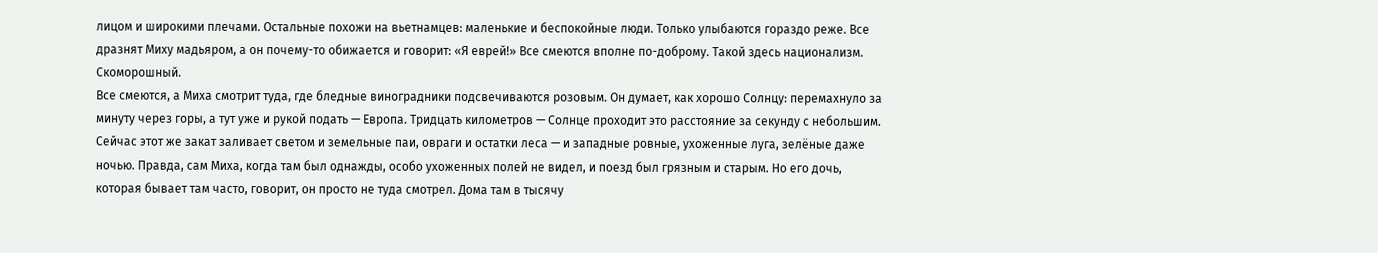лицом и широкими плечами. Остальные похожи на вьетнамцев: маленькие и беспокойные люди. Только улыбаются гораздо реже. Все дразнят Миху мадьяром, а он почему-то обижается и говорит: «Я еврей!» Все смеются вполне по-доброму. Такой здесь национализм. Скоморошный.
Все смеются, а Миха смотрит туда, где бледные виноградники подсвечиваются розовым. Он думает, как хорошо Солнцу: перемахнуло за минуту через горы, а тут уже и рукой подать — Европа. Тридцать километров — Солнце проходит это расстояние за секунду с небольшим. Сейчас этот же закат заливает светом и земельные паи, овраги и остатки леса — и западные ровные, ухоженные луга, зелёные даже ночью. Правда, сам Миха, когда там был однажды, особо ухоженных полей не видел, и поезд был грязным и старым. Но его дочь, которая бывает там часто, говорит, он просто не туда смотрел. Дома там в тысячу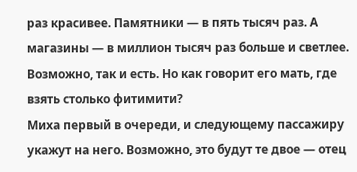раз красивее. Памятники — в пять тысяч раз. А магазины — в миллион тысяч раз больше и светлее.
Возможно, так и есть. Но как говорит его мать, где взять столько фитимити?
Миха первый в очереди, и следующему пассажиру укажут на него. Возможно, это будут те двое — отец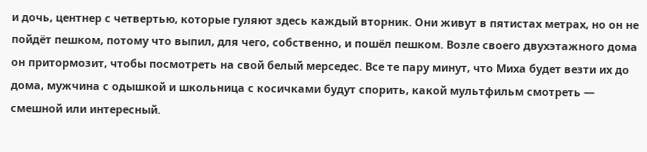и дочь, центнер с четвертью, которые гуляют здесь каждый вторник. Они живут в пятистах метрах, но он не пойдёт пешком, потому что выпил, для чего, собственно, и пошёл пешком. Возле своего двухэтажного дома он притормозит, чтобы посмотреть на свой белый мерседес. Все те пару минут, что Миха будет везти их до дома, мужчина с одышкой и школьница с косичками будут спорить, какой мультфильм смотреть — смешной или интересный.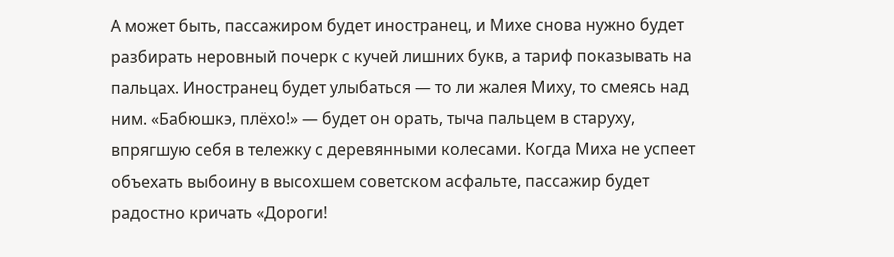А может быть, пассажиром будет иностранец, и Михе снова нужно будет разбирать неровный почерк с кучей лишних букв, а тариф показывать на пальцах. Иностранец будет улыбаться — то ли жалея Миху, то смеясь над ним. «Бабюшкэ, плёхо!» — будет он орать, тыча пальцем в старуху, впрягшую себя в тележку с деревянными колесами. Когда Миха не успеет объехать выбоину в высохшем советском асфальте, пассажир будет радостно кричать «Дороги!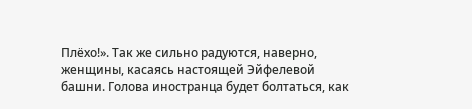Плёхо!». Так же сильно радуются, наверно, женщины, касаясь настоящей Эйфелевой башни. Голова иностранца будет болтаться, как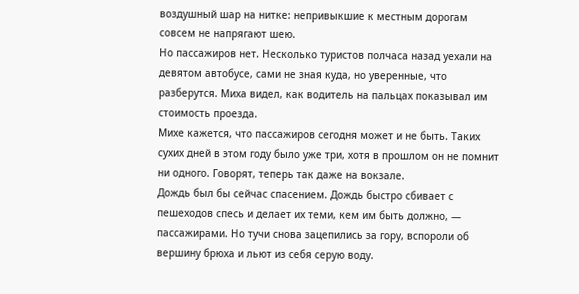воздушный шар на нитке: непривыкшие к местным дорогам совсем не напрягают шею.
Но пассажиров нет. Несколько туристов полчаса назад уехали на девятом автобусе, сами не зная куда, но уверенные, что разберутся. Миха видел, как водитель на пальцах показывал им стоимость проезда.
Михе кажется, что пассажиров сегодня может и не быть. Таких сухих дней в этом году было уже три, хотя в прошлом он не помнит ни одного. Говорят, теперь так даже на вокзале.
Дождь был бы сейчас спасением. Дождь быстро сбивает с пешеходов спесь и делает их теми, кем им быть должно, — пассажирами. Но тучи снова зацепились за гору, вспороли об вершину брюха и льют из себя серую воду.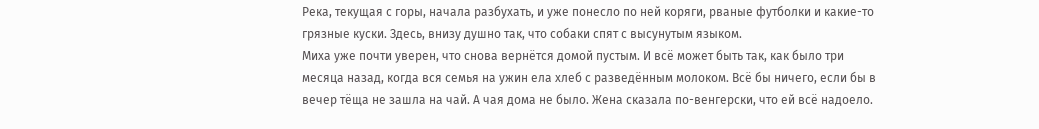Река, текущая с горы, начала разбухать, и уже понесло по ней коряги, рваные футболки и какие-то грязные куски. Здесь, внизу душно так, что собаки спят с высунутым языком.
Миха уже почти уверен, что снова вернётся домой пустым. И всё может быть так, как было три месяца назад, когда вся семья на ужин ела хлеб с разведённым молоком. Всё бы ничего, если бы в вечер тёща не зашла на чай. А чая дома не было. Жена сказала по-венгерски, что ей всё надоело.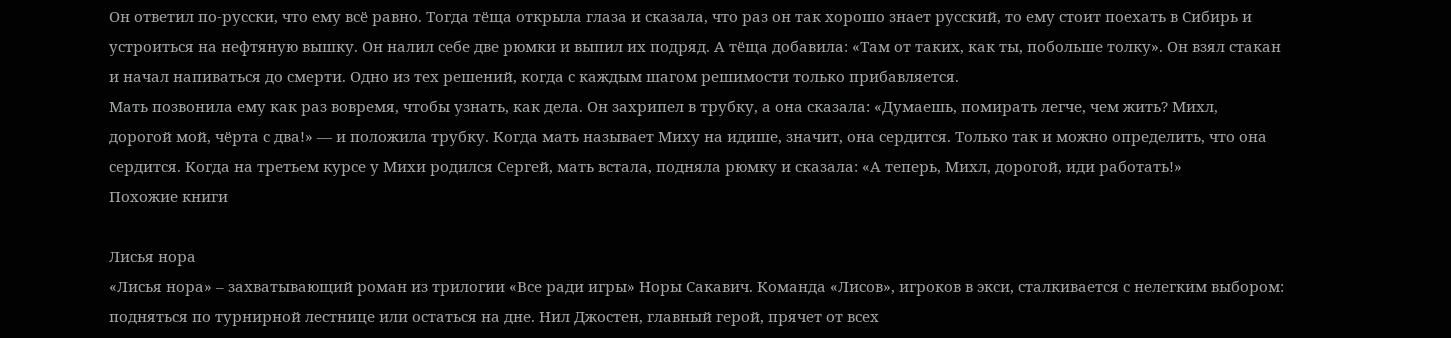Он ответил по-русски, что ему всё равно. Тогда тёща открыла глаза и сказала, что раз он так хорошо знает русский, то ему стоит поехать в Сибирь и устроиться на нефтяную вышку. Он налил себе две рюмки и выпил их подряд. А тёща добавила: «Там от таких, как ты, побольше толку». Он взял стакан и начал напиваться до смерти. Одно из тех решений, когда с каждым шагом решимости только прибавляется.
Мать позвонила ему как раз вовремя, чтобы узнать, как дела. Он захрипел в трубку, а она сказала: «Думаешь, помирать легче, чем жить? Михл, дорогой мой, чёрта с два!» — и положила трубку. Когда мать называет Миху на идише, значит, она сердится. Только так и можно определить, что она сердится. Когда на третьем курсе у Михи родился Сергей, мать встала, подняла рюмку и сказала: «А теперь, Михл, дорогой, иди работать!»
Похожие книги

Лисья нора
«Лисья нора» – захватывающий роман из трилогии «Все ради игры» Норы Сакавич. Команда «Лисов», игроков в экси, сталкивается с нелегким выбором: подняться по турнирной лестнице или остаться на дне. Нил Джостен, главный герой, прячет от всех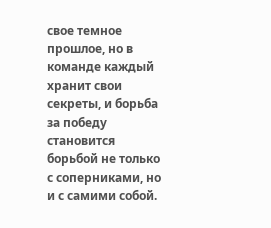свое темное прошлое, но в команде каждый хранит свои секреты, и борьба за победу становится борьбой не только с соперниками, но и с самими собой.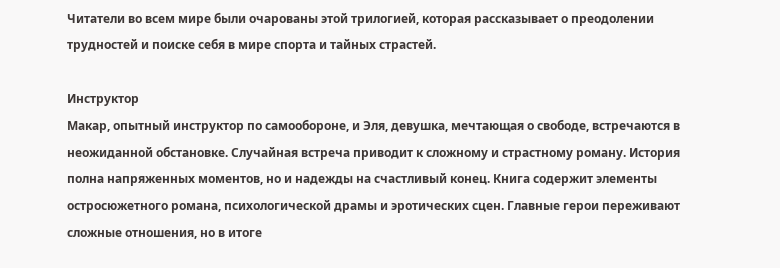Читатели во всем мире были очарованы этой трилогией, которая рассказывает о преодолении трудностей и поиске себя в мире спорта и тайных страстей.

Инструктор
Макар, опытный инструктор по самообороне, и Эля, девушка, мечтающая о свободе, встречаются в неожиданной обстановке. Случайная встреча приводит к сложному и страстному роману. История полна напряженных моментов, но и надежды на счастливый конец. Книга содержит элементы остросюжетного романа, психологической драмы и эротических сцен. Главные герои переживают сложные отношения, но в итоге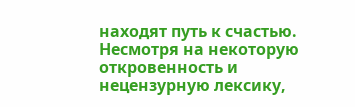находят путь к счастью. Несмотря на некоторую откровенность и нецензурную лексику,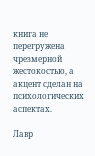книга не перегружена чрезмерной жестокостью, а акцент сделан на психологических аспектах.

Лавр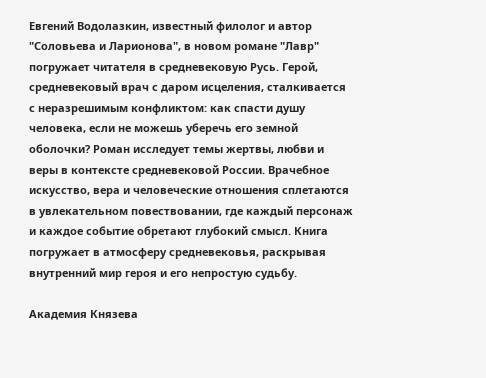Евгений Водолазкин, известный филолог и автор "Соловьева и Ларионова", в новом романе "Лавр" погружает читателя в средневековую Русь. Герой, средневековый врач с даром исцеления, сталкивается с неразрешимым конфликтом: как спасти душу человека, если не можешь уберечь его земной оболочки? Роман исследует темы жертвы, любви и веры в контексте средневековой России. Врачебное искусство, вера и человеческие отношения сплетаются в увлекательном повествовании, где каждый персонаж и каждое событие обретают глубокий смысл. Книга погружает в атмосферу средневековья, раскрывая внутренний мир героя и его непростую судьбу.

Академия Князева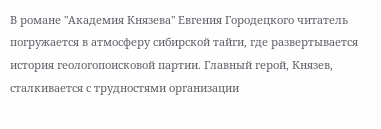В романе "Академия Князева" Евгения Городецкого читатель погружается в атмосферу сибирской тайги, где развертывается история геологопоисковой партии. Главный герой, Князев, сталкивается с трудностями организации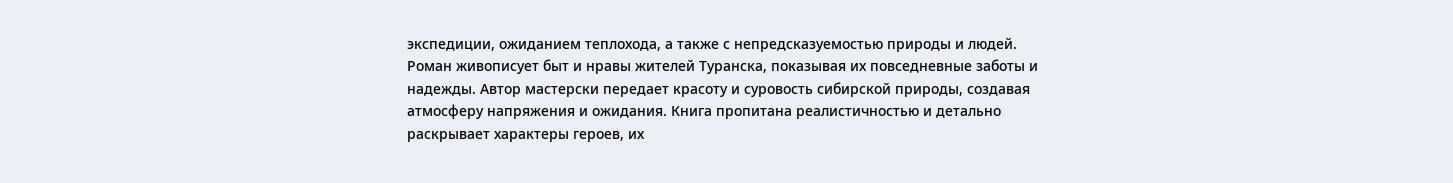экспедиции, ожиданием теплохода, а также с непредсказуемостью природы и людей. Роман живописует быт и нравы жителей Туранска, показывая их повседневные заботы и надежды. Автор мастерски передает красоту и суровость сибирской природы, создавая атмосферу напряжения и ожидания. Книга пропитана реалистичностью и детально раскрывает характеры героев, их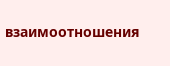взаимоотношения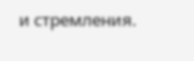и стремления.